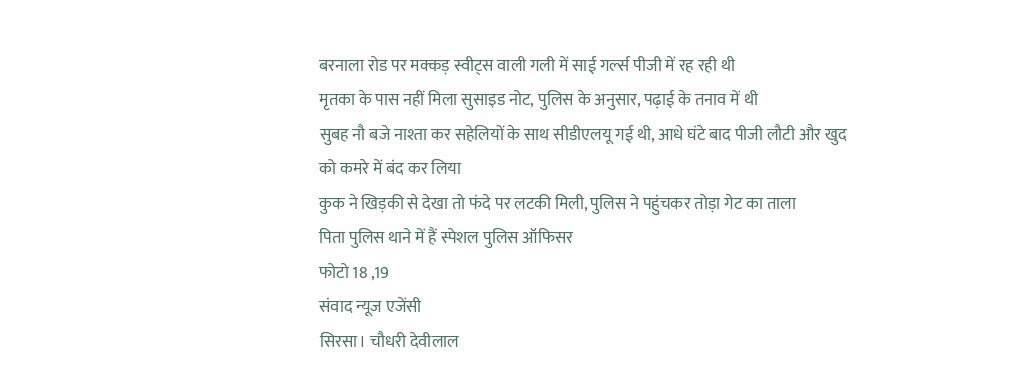बरनाला रोड पर मक्कड़ स्वीट्स वाली गली में साई गर्ल्स पीजी में रह रही थी
मृतका के पास नहीं मिला सुसाइड नोट, पुलिस के अनुसार, पढ़ाई के तनाव में थी
सुबह नौ बजे नाश्ता कर सहेलियों के साथ सीडीएलयू गई थी, आधे घंटे बाद पीजी लौटी और खुद को कमरे में बंद कर लिया
कुक ने खिड़की से देखा तो फंदे पर लटकी मिली, पुलिस ने पहुंचकर तोड़ा गेट का ताला
पिता पुलिस थाने में हैं स्पेशल पुलिस ऑफिसर
फोटो 18 ,19
संवाद न्यूज एजेंसी
सिरसा। चौधरी देवीलाल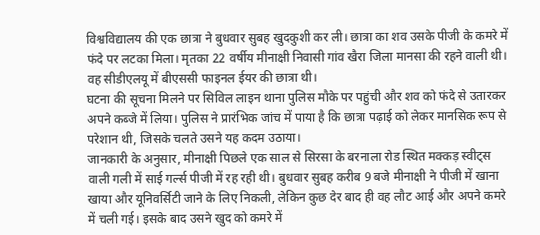विश्वविद्यालय की एक छात्रा ने बुधवार सुबह खुदकुशी कर ली। छात्रा का शव उसके पीजी के कमरे में फंदे पर लटका मिला। मृतका 22 वर्षीय मीनाक्षी निवासी गांव खैरा जिला मानसा की रहने वाली थी। वह सीडीएलयू में बीएससी फाइनल ईयर की छात्रा थी।
घटना की सूचना मिलने पर सिविल लाइन थाना पुलिस मौके पर पहुंची और शव को फंदे से उतारकर अपने कब्जे में लिया। पुलिस ने प्रारंभिक जांच में पाया है कि छात्रा पढ़ाई को लेकर मानसिक रूप से परेशान थी, जिसके चलते उसने यह कदम उठाया।
जानकारी के अनुसार, मीनाक्षी पिछले एक साल से सिरसा के बरनाला रोड स्थित मक्कड़ स्वीट्स वाली गली में साई गर्ल्स पीजी में रह रही थी। बुधवार सुबह करीब 9 बजे मीनाक्षी ने पीजी में खाना खाया और यूनिवर्सिटी जाने के लिए निकली, लेकिन कुछ देर बाद ही वह लौट आई और अपने कमरे में चली गई। इसके बाद उसने खुद को कमरे में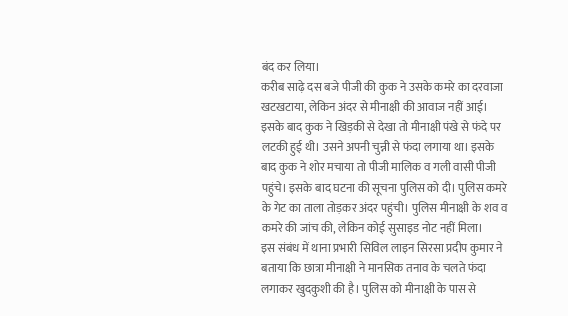बंद कर लिया।
करीब साढ़े दस बजे पीजी की कुक ने उसके कमरे का दरवाजा खटखटाया, लेकिन अंदर से मीनाक्षी की आवाज नहीं आई। इसके बाद कुक ने खिड़की से देखा तो मीनाक्षी पंखे से फंदे पर लटकी हुई थी। उसने अपनी चुन्नी से फंदा लगाया था। इसके बाद कुक ने शोर मचाया तो पीजी मालिक व गली वासी पीजी पहुंचे। इसके बाद घटना की सूचना पुलिस को दी। पुलिस कमरे के गेट का ताला तोड़कर अंदर पहुंची। पुलिस मीनाक्षी के शव व कमरे की जांच की, लेकिन कोई सुसाइड नोट नहीं मिला।
इस संबंध में थाना प्रभारी सिविल लाइन सिरसा प्रदीप कुमार ने बताया कि छात्रा मीनाक्षी ने मानसिक तनाव के चलते फंदा लगाकर खुदकुशी की है। पुलिस को मीनाक्षी के पास से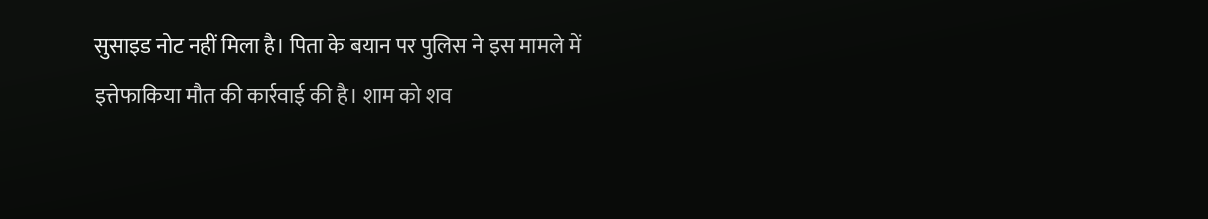सुसाइड नोट नहीं मिला है। पिता के बयान पर पुलिस ने इस मामले में इत्तेफाकिया मौत की कार्रवाई की है। शाम को शव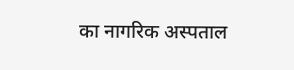का नागरिक अस्पताल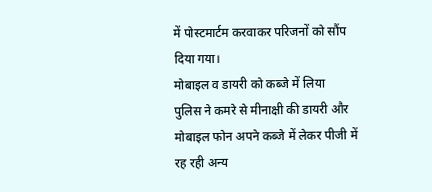में पोस्टमार्टम करवाकर परिजनों को सौंप दिया गया।
मोबाइल व डायरी को कब्जे में लिया
पुलिस ने कमरे से मीनाक्षी की डायरी और मोबाइल फोन अपने कब्जे में लेकर पीजी में रह रही अन्य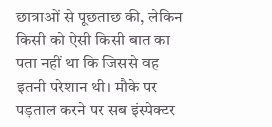छात्राओं से पूछताछ की, लेकिन किसी को ऐसी किसी बात का पता नहीं था कि जिससे वह इतनी परेशान थी। मौके पर पड़ताल करने पर सब इंस्पेक्टर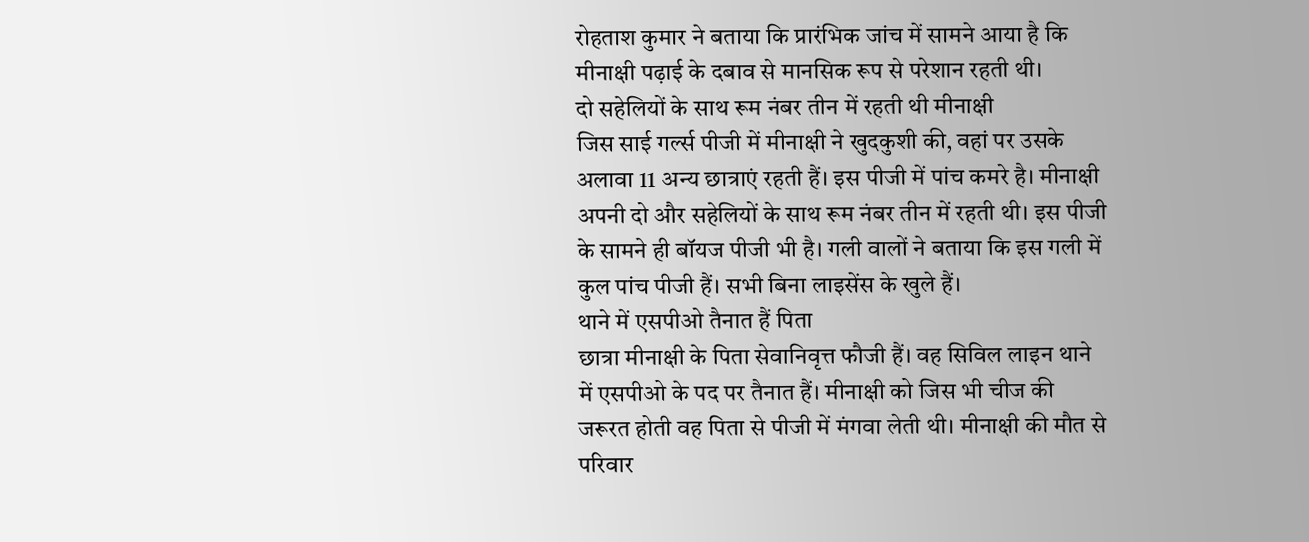रोहताश कुमार ने बताया कि प्रारंभिक जांच में सामने आया है कि मीनाक्षी पढ़ाई के दबाव से मानसिक रूप से परेशान रहती थी।
दो सहेलियों के साथ रूम नंबर तीन में रहती थी मीनाक्षी
जिस साई गर्ल्स पीजी में मीनाक्षी ने खुदकुशी की, वहां पर उसके अलावा 11 अन्य छात्राएं रहती हैं। इस पीजी में पांच कमरे है। मीनाक्षी अपनी दो और सहेलियों के साथ रूम नंबर तीन में रहती थी। इस पीजी के सामने ही बॉयज पीजी भी है। गली वालों ने बताया कि इस गली में कुल पांच पीजी हैं। सभी बिना लाइसेंस के खुले हैं।
थाने में एसपीओ तैनात हैं पिता
छात्रा मीनाक्षी के पिता सेवानिवृत्त फौजी हैं। वह सिविल लाइन थाने में एसपीओ के पद पर तैनात हैं। मीनाक्षी को जिस भी चीज की जरूरत होती वह पिता से पीजी में मंगवा लेती थी। मीनाक्षी की मौत से परिवार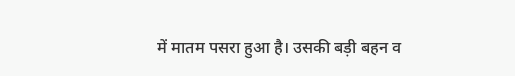में मातम पसरा हुआ है। उसकी बड़ी बहन व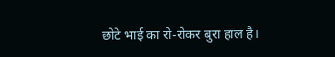छोटे भाई का रो-रोकर बुरा हाल है।